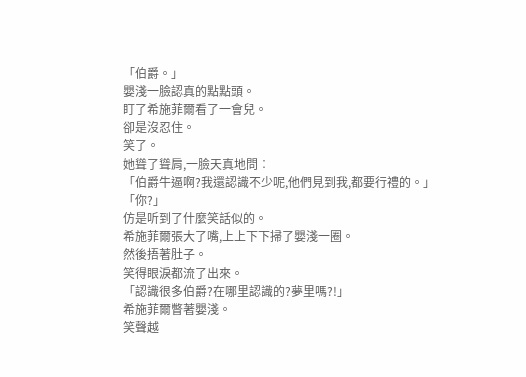「伯爵。」
嬰淺一臉認真的點點頭。
盯了希施菲爾看了一會兒。
卻是沒忍住。
笑了。
她聳了聳肩,一臉天真地問︰
「伯爵牛逼啊?我還認識不少呢,他們見到我,都要行禮的。」
「你?」
仿是听到了什麼笑話似的。
希施菲爾張大了嘴,上上下下掃了嬰淺一圈。
然後捂著肚子。
笑得眼淚都流了出來。
「認識很多伯爵?在哪里認識的?夢里嗎?!」
希施菲爾瞥著嬰淺。
笑聲越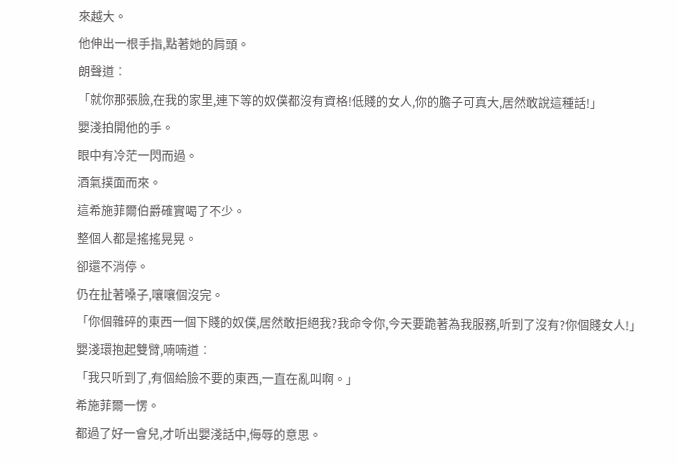來越大。
他伸出一根手指,點著她的肩頭。
朗聲道︰
「就你那張臉,在我的家里,連下等的奴僕都沒有資格!低賤的女人,你的膽子可真大,居然敢說這種話!」
嬰淺拍開他的手。
眼中有冷茫一閃而過。
酒氣撲面而來。
這希施菲爾伯爵確實喝了不少。
整個人都是搖搖晃晃。
卻還不消停。
仍在扯著嗓子,嚷嚷個沒完。
「你個雜碎的東西一個下賤的奴僕,居然敢拒絕我?我命令你,今天要跪著為我服務,听到了沒有?你個賤女人!」
嬰淺環抱起雙臂,喃喃道︰
「我只听到了,有個給臉不要的東西,一直在亂叫啊。」
希施菲爾一愣。
都過了好一會兒,才听出嬰淺話中,侮辱的意思。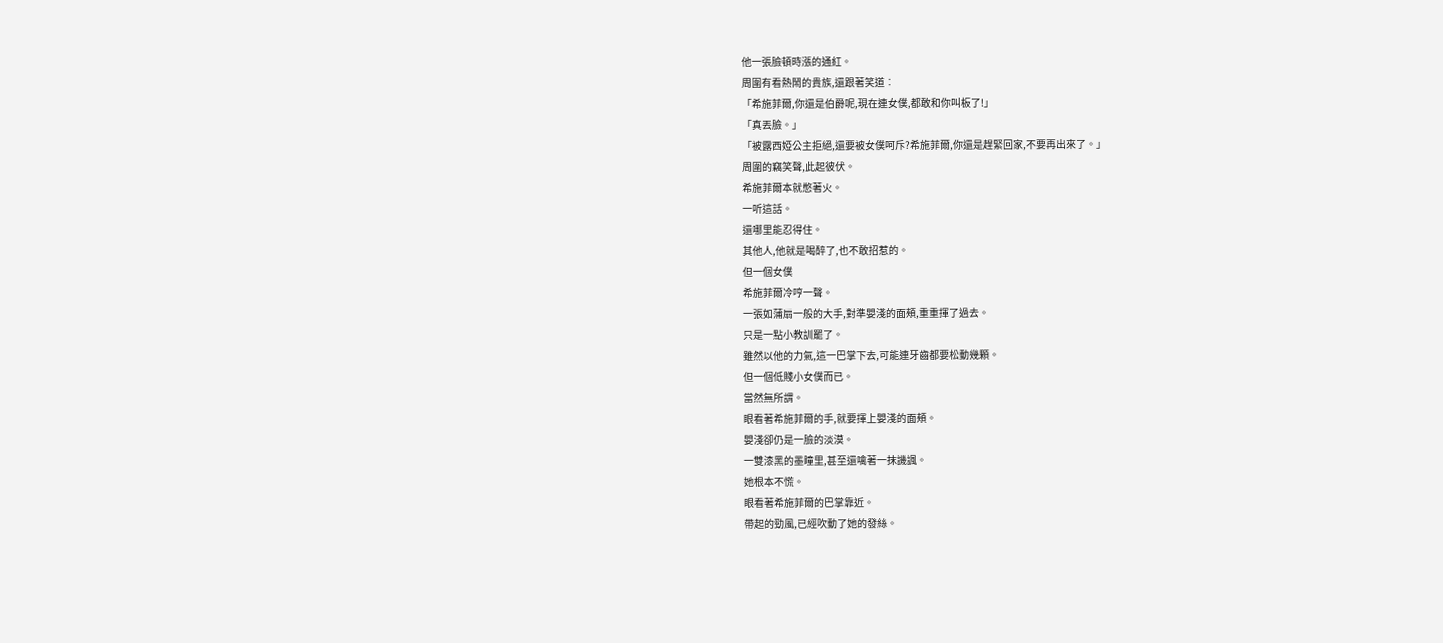他一張臉頓時漲的通紅。
周圍有看熱鬧的貴族,還跟著笑道︰
「希施菲爾,你還是伯爵呢,現在連女僕,都敢和你叫板了!」
「真丟臉。」
「被露西婭公主拒絕,還要被女僕呵斥?希施菲爾,你還是趕緊回家,不要再出來了。」
周圍的竊笑聲,此起彼伏。
希施菲爾本就憋著火。
一听這話。
還哪里能忍得住。
其他人,他就是喝醉了,也不敢招惹的。
但一個女僕
希施菲爾冷哼一聲。
一張如蒲扇一般的大手,對準嬰淺的面頰,重重揮了過去。
只是一點小教訓罷了。
雖然以他的力氣,這一巴掌下去,可能連牙齒都要松動幾顆。
但一個低賤小女僕而已。
當然無所謂。
眼看著希施菲爾的手,就要揮上嬰淺的面頰。
嬰淺卻仍是一臉的淡漠。
一雙漆黑的墨瞳里,甚至還噙著一抹譏諷。
她根本不慌。
眼看著希施菲爾的巴掌靠近。
帶起的勁風,已經吹動了她的發絲。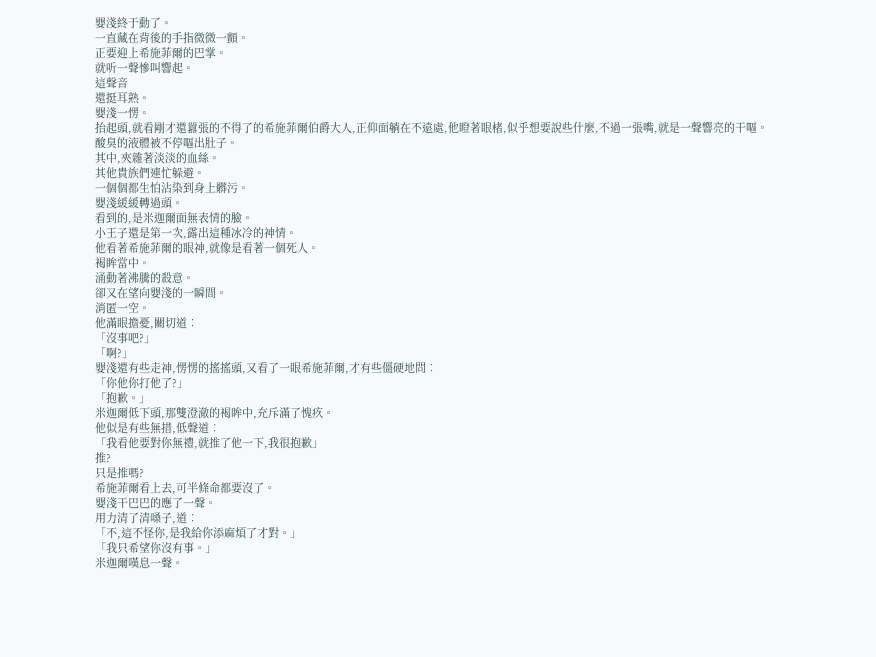嬰淺終于動了。
一直藏在背後的手指微微一顫。
正要迎上希施菲爾的巴掌。
就听一聲慘叫響起。
這聲音
還挺耳熟。
嬰淺一愣。
抬起頭,就看剛才還囂張的不得了的希施菲爾伯爵大人,正仰面躺在不遠處,他瞪著眼楮,似乎想要說些什麼,不過一張嘴,就是一聲響亮的干嘔。
酸臭的液體被不停嘔出肚子。
其中,夾雜著淡淡的血絲。
其他貴族們連忙躲避。
一個個都生怕沾染到身上髒污。
嬰淺緩緩轉過頭。
看到的,是米迦爾面無表情的臉。
小王子還是第一次,露出這種冰冷的神情。
他看著希施菲爾的眼神,就像是看著一個死人。
褐眸當中。
涌動著沸騰的殺意。
卻又在望向嬰淺的一瞬間。
消匿一空。
他滿眼擔憂,關切道︰
「沒事吧?」
「啊?」
嬰淺還有些走神,愣愣的搖搖頭,又看了一眼希施菲爾,才有些僵硬地問︰
「你他你打他了?」
「抱歉。」
米迦爾低下頭,那雙澄澈的褐眸中,充斥滿了愧疚。
他似是有些無措,低聲道︰
「我看他要對你無禮,就推了他一下,我很抱歉」
推?
只是推嗎?
希施菲爾看上去,可半條命都要沒了。
嬰淺干巴巴的應了一聲。
用力清了清嗓子,道︰
「不,這不怪你,是我給你添麻煩了才對。」
「我只希望你沒有事。」
米迦爾嘆息一聲。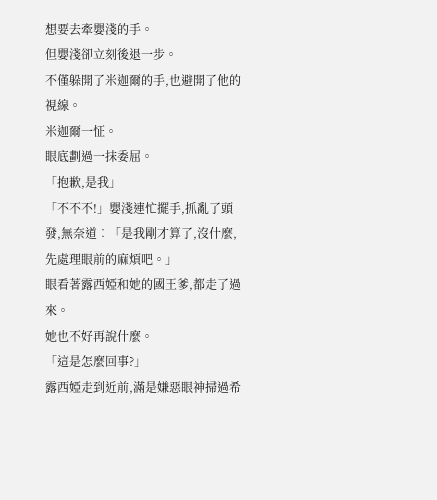想要去牽嬰淺的手。
但嬰淺卻立刻後退一步。
不僅躲開了米迦爾的手,也避開了他的視線。
米迦爾一怔。
眼底劃過一抹委屈。
「抱歉,是我」
「不不不!」嬰淺連忙擺手,抓亂了頭發,無奈道︰「是我剛才算了,沒什麼,先處理眼前的麻煩吧。」
眼看著露西婭和她的國王爹,都走了過來。
她也不好再說什麼。
「這是怎麼回事?」
露西婭走到近前,滿是嫌惡眼神掃過希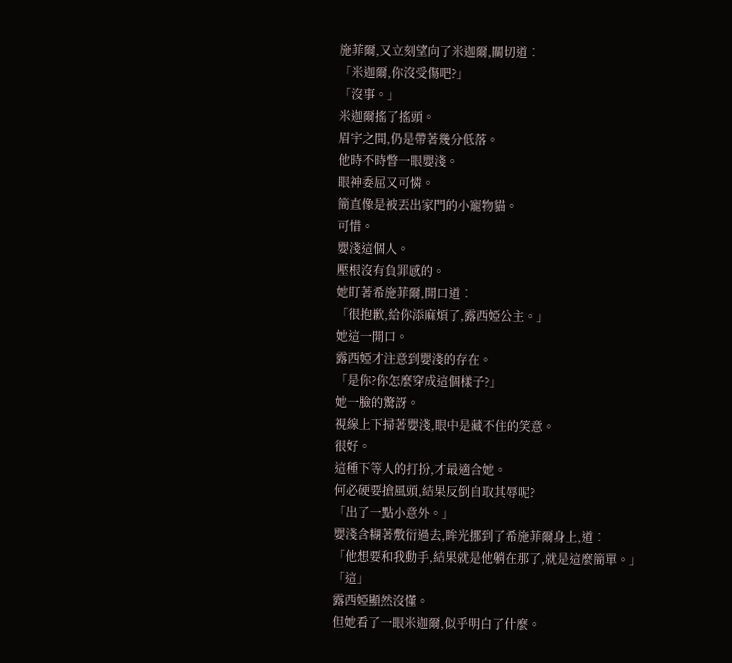施菲爾,又立刻望向了米迦爾,關切道︰
「米迦爾,你沒受傷吧?」
「沒事。」
米迦爾搖了搖頭。
眉宇之間,仍是帶著幾分低落。
他時不時瞥一眼嬰淺。
眼神委屈又可憐。
簡直像是被丟出家門的小寵物貓。
可惜。
嬰淺這個人。
壓根沒有負罪感的。
她盯著希施菲爾,開口道︰
「很抱歉,給你添麻煩了,露西婭公主。」
她這一開口。
露西婭才注意到嬰淺的存在。
「是你?你怎麼穿成這個樣子?」
她一臉的驚訝。
視線上下掃著嬰淺,眼中是藏不住的笑意。
很好。
這種下等人的打扮,才最適合她。
何必硬要搶風頭,結果反倒自取其辱呢?
「出了一點小意外。」
嬰淺含糊著敷衍過去,眸光挪到了希施菲爾身上,道︰
「他想要和我動手,結果就是他躺在那了,就是這麼簡單。」
「這」
露西婭顯然沒懂。
但她看了一眼米迦爾,似乎明白了什麼。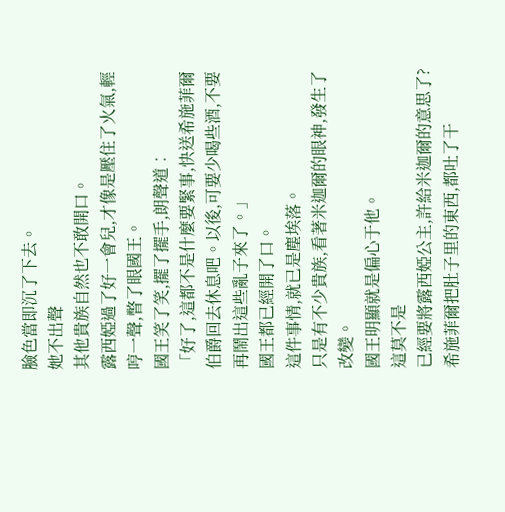臉色當即沉了下去。
她不出聲
其他貴族自然也不敢開口。
露西婭過了好一會兒,才像是壓住了火氣,輕哼一聲,瞥了眼國王。
國王笑了笑,擺了擺手,朗聲道︰
「好了,這都不是什麼要緊事,快送希施菲爾伯爵回去休息吧。以後,可要少喝些酒,不要再鬧出這些亂子來了。」
國王都已經開了口。
這件事情,就已是塵埃落。
只是有不少貴族,看著米迦爾的眼神,發生了改變。
國王明顯就是偏心于他。
這莫不是
已經要將露西婭公主,許給米迦爾的意思了?
希施菲爾把肚子里的東西,都吐了干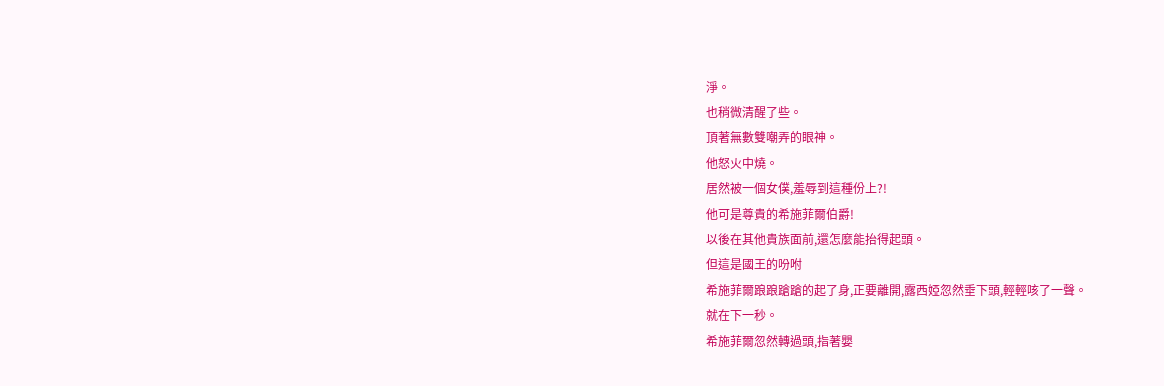淨。
也稍微清醒了些。
頂著無數雙嘲弄的眼神。
他怒火中燒。
居然被一個女僕,羞辱到這種份上?!
他可是尊貴的希施菲爾伯爵!
以後在其他貴族面前,還怎麼能抬得起頭。
但這是國王的吩咐
希施菲爾踉踉蹌蹌的起了身,正要離開,露西婭忽然垂下頭,輕輕咳了一聲。
就在下一秒。
希施菲爾忽然轉過頭,指著嬰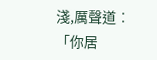淺,厲聲道︰
「你居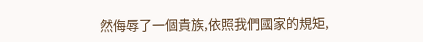然侮辱了一個貴族,依照我們國家的規矩,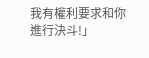我有權利要求和你進行決斗!」